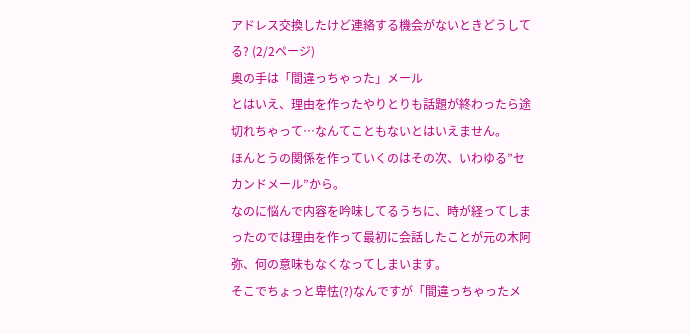アドレス交換したけど連絡する機会がないときどうしてる? (2/2ページ)
奥の手は「間違っちゃった」メール
とはいえ、理由を作ったやりとりも話題が終わったら途切れちゃって…なんてこともないとはいえません。
ほんとうの関係を作っていくのはその次、いわゆる”セカンドメール”から。
なのに悩んで内容を吟味してるうちに、時が経ってしまったのでは理由を作って最初に会話したことが元の木阿弥、何の意味もなくなってしまいます。
そこでちょっと卑怯(?)なんですが「間違っちゃったメ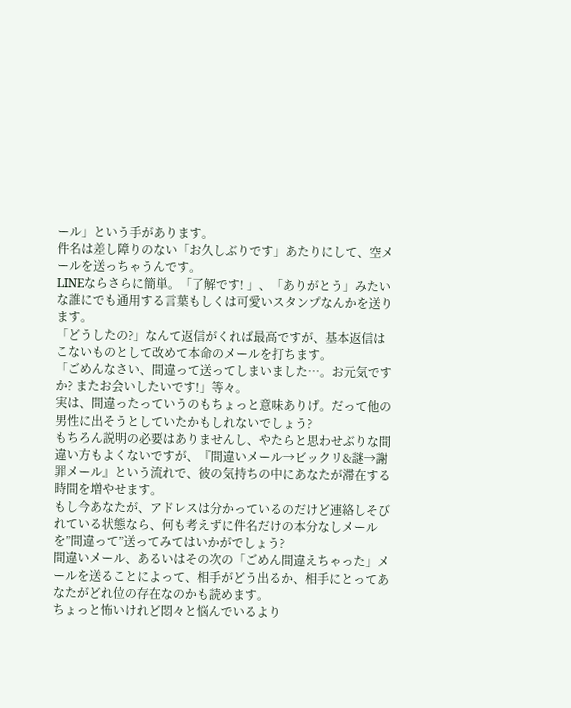ール」という手があります。
件名は差し障りのない「お久しぶりです」あたりにして、空メールを送っちゃうんです。
LINEならさらに簡単。「了解です! 」、「ありがとう」みたいな誰にでも通用する言葉もしくは可愛いスタンプなんかを送ります。
「どうしたの?」なんて返信がくれば最高ですが、基本返信はこないものとして改めて本命のメールを打ちます。
「ごめんなさい、間違って送ってしまいました…。お元気ですか? またお会いしたいです!」等々。
実は、間違ったっていうのもちょっと意味ありげ。だって他の男性に出そうとしていたかもしれないでしょう?
もちろん説明の必要はありませんし、やたらと思わせぶりな間違い方もよくないですが、『間違いメール→ビックリ&謎→謝罪メール』という流れで、彼の気持ちの中にあなたが滞在する時間を増やせます。
もし今あなたが、アドレスは分かっているのだけど連絡しそびれている状態なら、何も考えずに件名だけの本分なしメールを”間違って”送ってみてはいかがでしょう?
間違いメール、あるいはその次の「ごめん間違えちゃった」メールを送ることによって、相手がどう出るか、相手にとってあなたがどれ位の存在なのかも読めます。
ちょっと怖いけれど悶々と悩んでいるより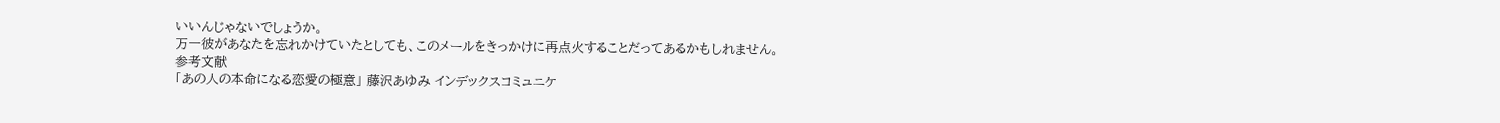いいんじゃないでしょうか。
万一彼があなたを忘れかけていたとしても、このメールをきっかけに再点火することだってあるかもしれません。
参考文献
「あの人の本命になる恋愛の極意」 藤沢あゆみ インデックスコミュニケ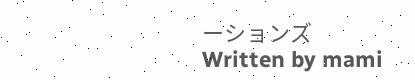ーションズ
Written by mami